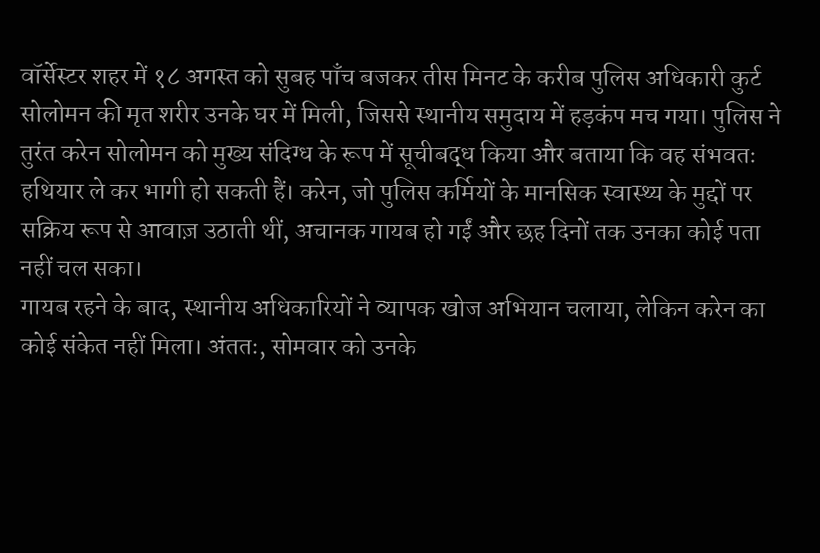वॉर्सेस्टर शहर में १८ अगस्त को सुबह पाँच बजकर तीस मिनट के करीब पुलिस अधिकारी कुर्ट सोलोमन की मृत शरीर उनके घर में मिली, जिससे स्थानीय समुदाय में हड़कंप मच गया। पुलिस ने तुरंत करेन सोलोमन को मुख्य संदिग्ध के रूप में सूचीबद्ध किया और बताया कि वह संभवतः हथियार ले कर भागी हो सकती हैं। करेन, जो पुलिस कर्मियों के मानसिक स्वास्थ्य के मुद्दों पर सक्रिय रूप से आवाज़ उठाती थीं, अचानक गायब हो गईं और छह दिनों तक उनका कोई पता नहीं चल सका।
गायब रहने के बाद, स्थानीय अधिकारियों ने व्यापक खोज अभियान चलाया, लेकिन करेन का कोई संकेत नहीं मिला। अंततः, सोमवार को उनके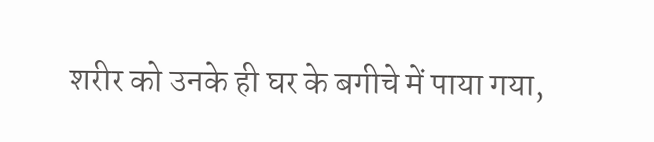शरीर को उनके ही घर के बगीचे में पाया गया,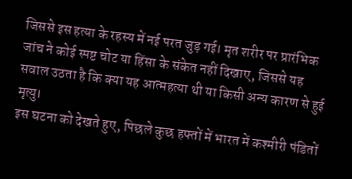जिससे इस हत्या के रहस्य में नई परत जुड़ गई। मृत शरीर पर प्रारंभिक जांच ने कोई स्पष्ट चोट या हिंसा के संकेत नहीं दिखाए, जिससे यह सवाल उठता है कि क्या यह आत्महत्या थी या किसी अन्य कारण से हुई मृत्यु।
इस घटना को देखते हुए, पिछले कुछ हफ्तों में भारत में कश्मीरी पंडितों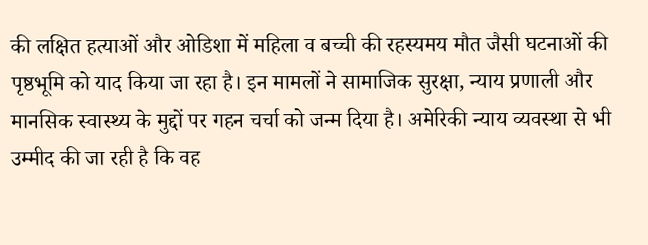की लक्षित हत्याओं और ओडिशा में महिला व बच्ची की रहस्यमय मौत जैसी घटनाओं की पृष्ठभूमि को याद किया जा रहा है। इन मामलों ने सामाजिक सुरक्षा, न्याय प्रणाली और मानसिक स्वास्थ्य के मुद्दों पर गहन चर्चा को जन्म दिया है। अमेरिकी न्याय व्यवस्था से भी उम्मीद की जा रही है कि वह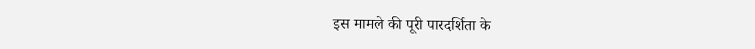इस मामले की पूरी पारदर्शिता के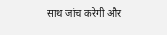साथ जांच करेगी और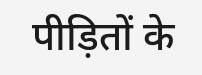पीड़ितों के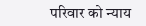परिवार को न्याय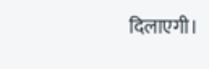दिलाएगी।